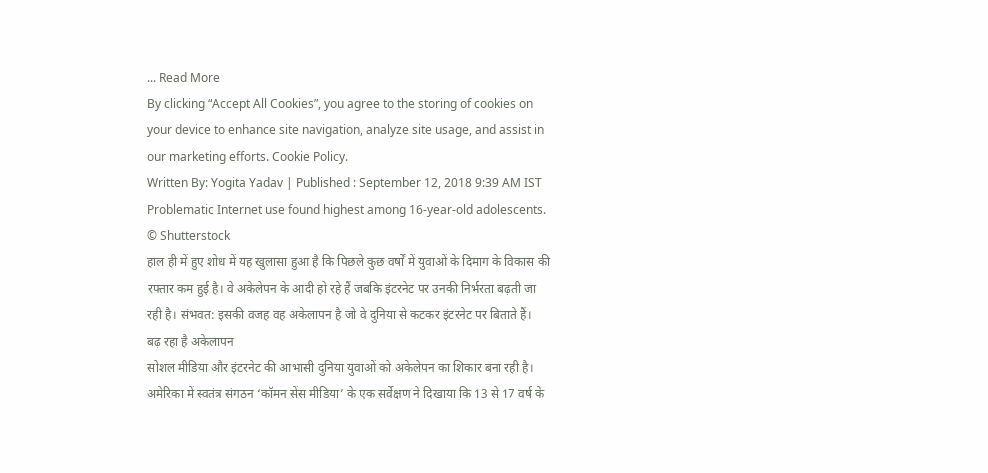... Read More
By clicking “Accept All Cookies”, you agree to the storing of cookies on your device to enhance site navigation, analyze site usage, and assist in our marketing efforts. Cookie Policy.
Written By: Yogita Yadav | Published : September 12, 2018 9:39 AM IST
Problematic Internet use found highest among 16-year-old adolescents. © Shutterstock
हाल ही में हुए शोध में यह खुलासा हुआ है कि पिछले कुछ वर्षों में युवाओं के दिमाग के विकास की रफ्तार कम हुई है। वे अकेलेपन के आदी हो रहे हैं जबकि इंटरनेट पर उनकी निर्भरता बढ़ती जा रही है। संभवत: इसकी वजह वह अकेलापन है जो वे दुनिया से कटकर इंटरनेट पर बिताते हैं।
बढ़ रहा है अकेलापन
सोशल मीडिया और इंटरनेट की आभासी दुनिया युवाओं को अकेलेपन का शिकार बना रही है। अमेरिका में स्वतंत्र संगठन ‘कॉमन सेंस मीडिया’ के एक सर्वेक्षण ने दिखाया कि 13 से 17 वर्ष के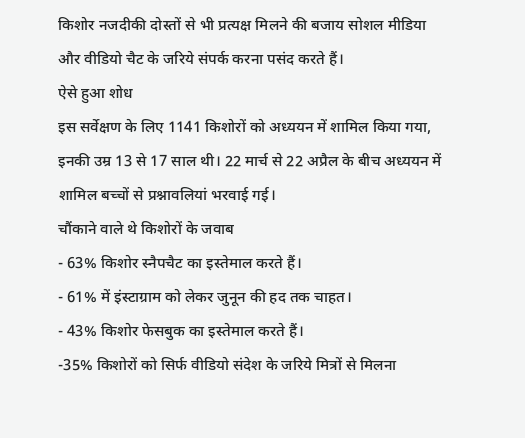किशोर नजदीकी दोस्तों से भी प्रत्यक्ष मिलने की बजाय सोशल मीडिया और वीडियो चैट के जरिये संपर्क करना पसंद करते हैं।
ऐसे हुआ शोध
इस सर्वेक्षण के लिए 1141 किशोरों को अध्ययन में शामिल किया गया, इनकी उम्र 13 से 17 साल थी। 22 मार्च से 22 अप्रैल के बीच अध्ययन में शामिल बच्चों से प्रश्नावलियां भरवाई गई।
चौंकाने वाले थे किशोरों के जवाब
- 63% किशोर स्नैपचैट का इस्तेमाल करते हैं।
- 61% में इंस्टाग्राम को लेकर जुनून की हद तक चाहत।
- 43% किशोर फेसबुक का इस्तेमाल करते हैं।
-35% किशोरों को सिर्फ वीडियो संदेश के जरिये मित्रों से मिलना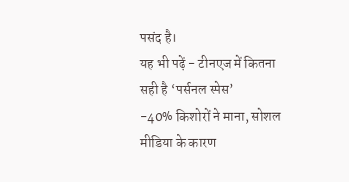पसंद है।
यह भी पढ़ें - टीनएज में कितना सही है ‘पर्सनल स्पेस’
-40% किशोरों ने माना, सोशल मीडिया के कारण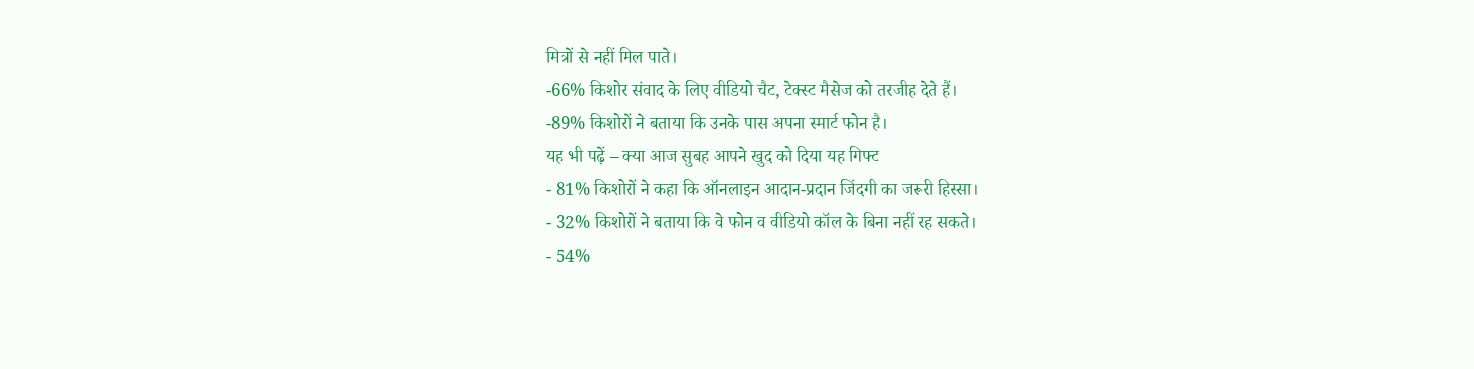मित्रों से नहीं मिल पाते।
-66% किशोर संवाद के लिए वीडियो चैट, टेक्स्ट मैसेज को तरजीह देते हैं।
-89% किशोरों ने बताया कि उनके पास अपना स्मार्ट फोन है।
यह भी पढ़ें – क्या आज सुबह आपने खुद को दिया यह गिफ्ट
- 81% किशोरों ने कहा कि ऑनलाइन आदान-प्रदान जिंदगी का जरूरी हिस्सा।
- 32% किशोरों ने बताया कि वे फोन व वीडियो कॉल के बिना नहीं रह सकते।
- 54%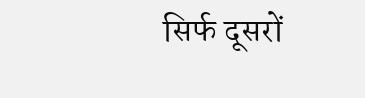सिर्फ दूसरों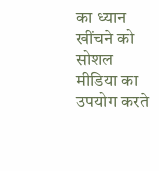का ध्यान खींचने को सोशल मीडिया का उपयोग करते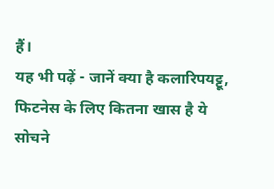हैं।
यह भी पढ़ें - जानें क्या है कलारिपयट्टू, फिटनेस के लिए कितना खास है ये
सोचने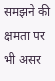समझने की क्षमता पर भी असर